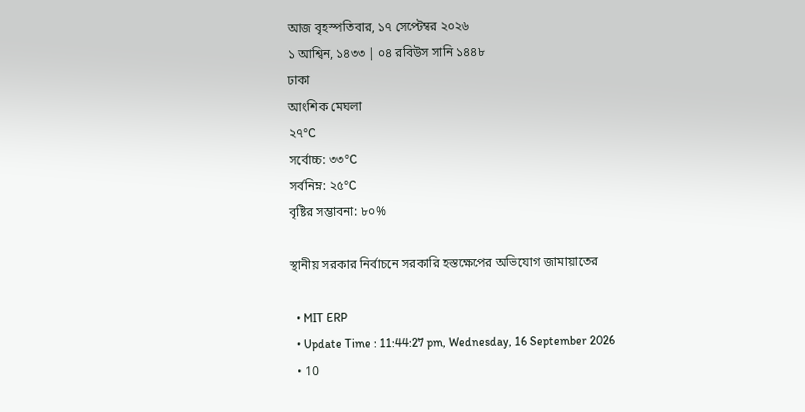আজ বৃহস্পতিবার, ১৭ সেপ্টেম্বর ২০২৬
১ আশ্বিন, ১৪৩৩ | ০৪ রবিউস সানি ১৪৪৮
ঢাকা
আংশিক মেঘলা
২৭°C
সর্বোচ্চ: ৩৩°C
সর্বনিম্ন: ২৫°C
বৃষ্টির সম্ভাবনা: ৮০%

স্থানীয় সরকার নির্বাচনে সরকারি হস্তক্ষেপের অভিযোগ জামায়াতের

  • MIT ERP
  • Update Time : 11:44:27 pm, Wednesday, 16 September 2026
  • 10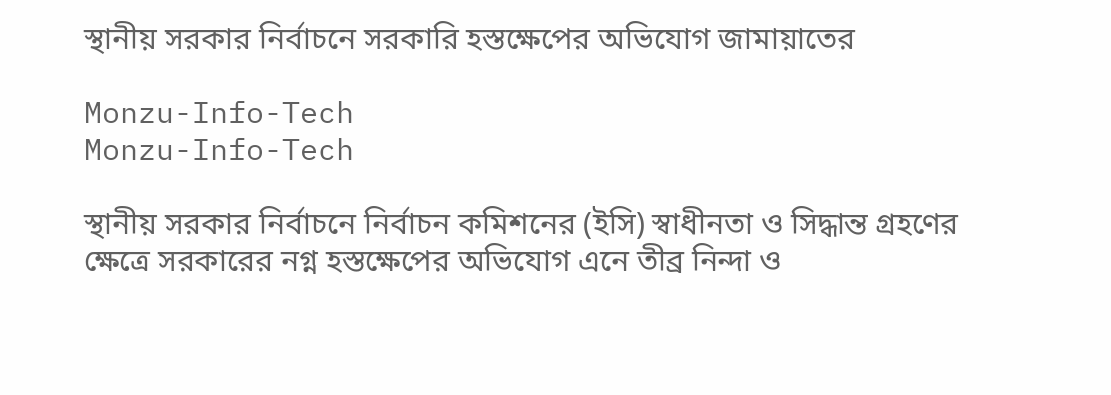স্থানীয় সরকার নির্বাচনে সরকারি হস্তক্ষেপের অভিযোগ জামায়াতের

Monzu-Info-Tech
Monzu-Info-Tech

স্থানীয় সরকার নির্বাচনে নির্বাচন কমিশনের (ইসি) স্বাধীনতা ও সিদ্ধান্ত গ্রহণের ক্ষেত্রে সরকারের নগ্ন হস্তক্ষেপের অভিযোগ এনে তীব্র নিন্দা ও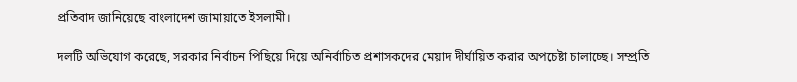প্রতিবাদ জানিয়েছে বাংলাদেশ জামায়াতে ইসলামী।

দলটি অভিযোগ করেছে, সরকার নির্বাচন পিছিয়ে দিয়ে অনির্বাচিত প্রশাসকদের মেয়াদ দীর্ঘায়িত করার অপচেষ্টা চালাচ্ছে। সম্প্রতি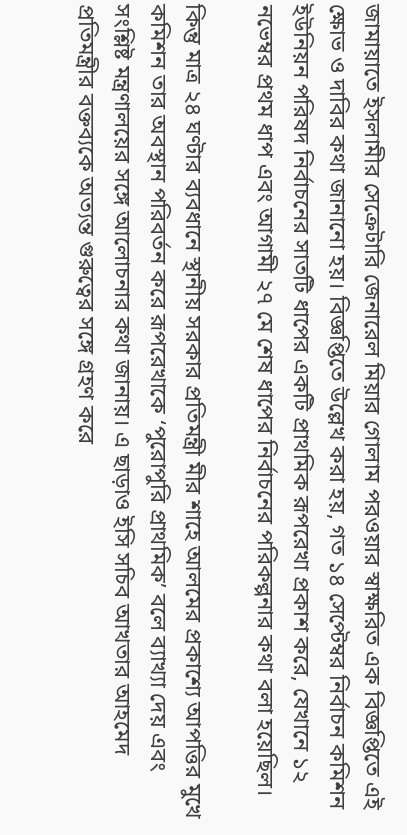জামায়াতে ইসলামীর সেক্রেটারি জেনারেল মিয়ার গোলাম পরওয়ার স্বাক্ষরিত এক বিজ্ঞপ্তিতে এই ক্ষোভ ও দাবির কথা জানানো হয়। বিজ্ঞপ্তিতে উল্লেখ করা হয়, গত ১৪ সেপ্টেম্বর নির্বাচন কমিশন ইউনিয়ন পরিষদ নির্বাচনের সাতটি ধাপের একটি প্রাথমিক রূপরেখা প্রকাশ করে, যেখানে ১২ নভেম্বর প্রথম ধাপ এবং আগামী ২৭ মে শেষ ধাপের নির্বাচনের পরিকল্পনার কথা বলা হয়েছিল।

কিন্তু মাত্র ২৪ ঘণ্টার ব্যবধানে স্থানীয় সরকার প্রতিমন্ত্রী মীর শাহে আলমের প্রকাশ্যে আপত্তির মুখে কমিশন তার অবস্থান পরিবর্তন করে রূপরেখাকে ‘পুরোপুরি প্রাথমিক’ বলে ব্যাখ্যা দেয় এবং সংশ্লিষ্ট মন্ত্রণালয়ের সঙ্গে আলোচনার কথা জানায়। এ ছাড়াও ইসি সচিব আখতার আহমেদ প্রতিমন্ত্রীর বক্তব্যকে অত্যন্ত গুরুত্বের সঙ্গে গ্রহণ করে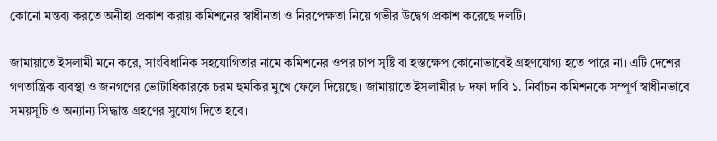কোনো মন্তব্য করতে অনীহা প্রকাশ করায় কমিশনের স্বাধীনতা ও নিরপেক্ষতা নিয়ে গভীর উদ্বেগ প্রকাশ করেছে দলটি।

জামায়াতে ইসলামী মনে করে, সাংবিধানিক সহযোগিতার নামে কমিশনের ওপর চাপ সৃষ্টি বা হস্তক্ষেপ কোনোভাবেই গ্রহণযোগ্য হতে পারে না। এটি দেশের গণতান্ত্রিক ব্যবস্থা ও জনগণের ভোটাধিকারকে চরম হুমকির মুখে ফেলে দিয়েছে। জামায়াতে ইসলামীর ৮ দফা দাবি ১. নির্বাচন কমিশনকে সম্পূর্ণ স্বাধীনভাবে সময়সূচি ও অন্যান্য সিদ্ধান্ত গ্রহণের সুযোগ দিতে হবে।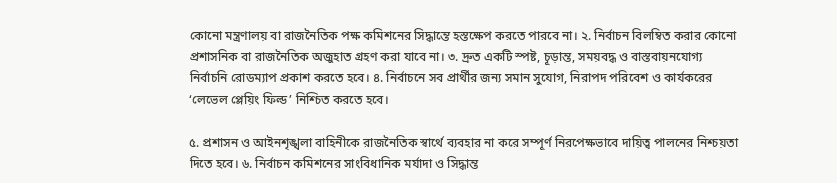কোনো মন্ত্রণালয় বা রাজনৈতিক পক্ষ কমিশনের সিদ্ধান্তে হস্তক্ষেপ করতে পারবে না। ২. নির্বাচন বিলম্বিত করার কোনো প্রশাসনিক বা রাজনৈতিক অজুহাত গ্রহণ করা যাবে না। ৩. দ্রুত একটি স্পষ্ট, চূড়ান্ত, সময়বদ্ধ ও বাস্তবায়নযোগ্য নির্বাচনি রোডম্যাপ প্রকাশ করতে হবে। ৪. নির্বাচনে সব প্রার্থীর জন্য সমান সুযোগ, নিরাপদ পরিবেশ ও কার্যকরের ‘লেভেল প্লেয়িং ফিল্ড’ নিশ্চিত করতে হবে।

৫. প্রশাসন ও আইনশৃঙ্খলা বাহিনীকে রাজনৈতিক স্বার্থে ব্যবহার না করে সম্পূর্ণ নিরপেক্ষভাবে দায়িত্ব পালনের নিশ্চয়তা দিতে হবে। ৬. নির্বাচন কমিশনের সাংবিধানিক মর্যাদা ও সিদ্ধান্ত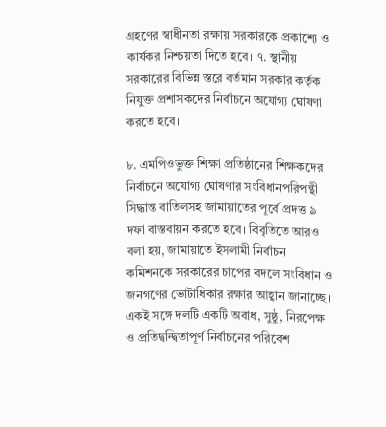গ্রহণের স্বাধীনতা রক্ষায় সরকারকে প্রকাশ্যে ও কার্যকর নিশ্চয়তা দিতে হবে। ৭. স্থানীয় সরকারের বিভিন্ন স্তরে বর্তমান সরকার কর্তৃক নিযুক্ত প্রশাসকদের নির্বাচনে অযোগ্য ঘোষণা করতে হবে।

৮. এমপিওভুক্ত শিক্ষা প্রতিষ্ঠানের শিক্ষকদের নির্বাচনে অযোগ্য ঘোষণার সংবিধানপরিপন্থী সিদ্ধান্ত বাতিলসহ জামায়াতের পূর্বে প্রদত্ত ৯ দফা বাস্তবায়ন করতে হবে। বিবৃতিতে আরও বলা হয়, জামায়াতে ইসলামী নির্বাচন কমিশনকে সরকারের চাপের বদলে সংবিধান ও জনগণের ভোটাধিকার রক্ষার আহ্বান জানাচ্ছে। একই সঙ্গে দলটি একটি অবাধ, সুষ্ঠু, নিরপেক্ষ ও প্রতিদ্বন্দ্বিতাপূর্ণ নির্বাচনের পরিবেশ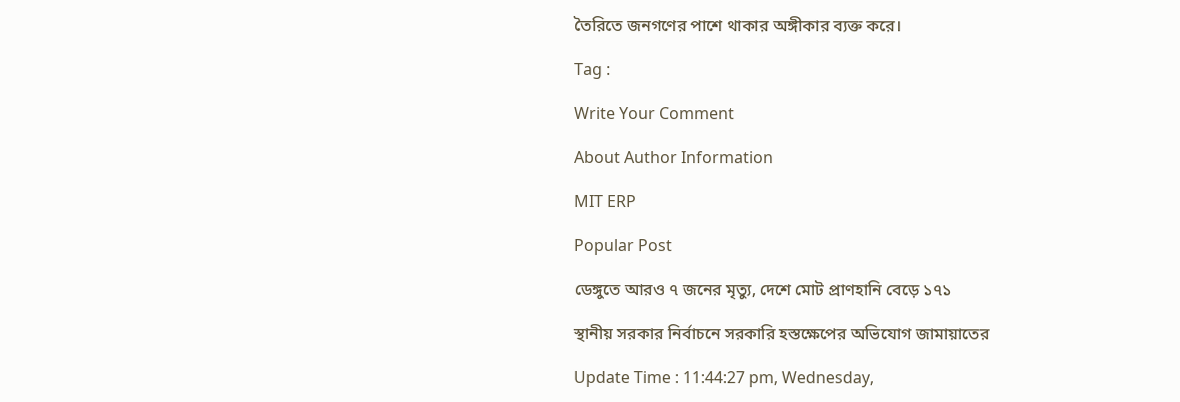তৈরিতে জনগণের পাশে থাকার অঙ্গীকার ব্যক্ত করে।

Tag :

Write Your Comment

About Author Information

MIT ERP

Popular Post

ডেঙ্গুতে আরও ৭ জনের মৃত্যু, দেশে মোট প্রাণহানি বেড়ে ১৭১

স্থানীয় সরকার নির্বাচনে সরকারি হস্তক্ষেপের অভিযোগ জামায়াতের

Update Time : 11:44:27 pm, Wednesday,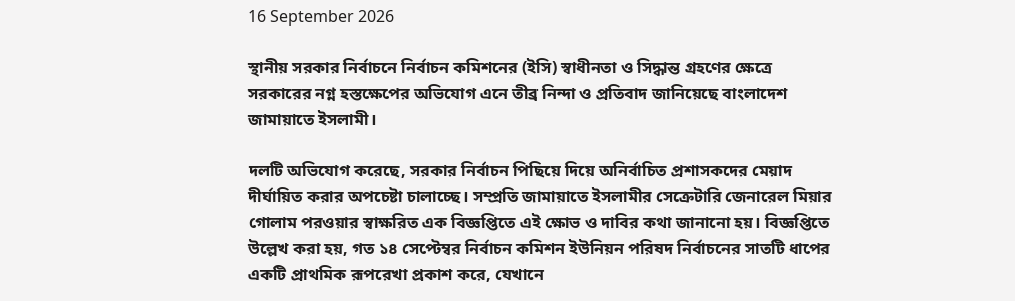16 September 2026

স্থানীয় সরকার নির্বাচনে নির্বাচন কমিশনের (ইসি) স্বাধীনতা ও সিদ্ধান্ত গ্রহণের ক্ষেত্রে সরকারের নগ্ন হস্তক্ষেপের অভিযোগ এনে তীব্র নিন্দা ও প্রতিবাদ জানিয়েছে বাংলাদেশ জামায়াতে ইসলামী।

দলটি অভিযোগ করেছে, সরকার নির্বাচন পিছিয়ে দিয়ে অনির্বাচিত প্রশাসকদের মেয়াদ দীর্ঘায়িত করার অপচেষ্টা চালাচ্ছে। সম্প্রতি জামায়াতে ইসলামীর সেক্রেটারি জেনারেল মিয়ার গোলাম পরওয়ার স্বাক্ষরিত এক বিজ্ঞপ্তিতে এই ক্ষোভ ও দাবির কথা জানানো হয়। বিজ্ঞপ্তিতে উল্লেখ করা হয়, গত ১৪ সেপ্টেম্বর নির্বাচন কমিশন ইউনিয়ন পরিষদ নির্বাচনের সাতটি ধাপের একটি প্রাথমিক রূপরেখা প্রকাশ করে, যেখানে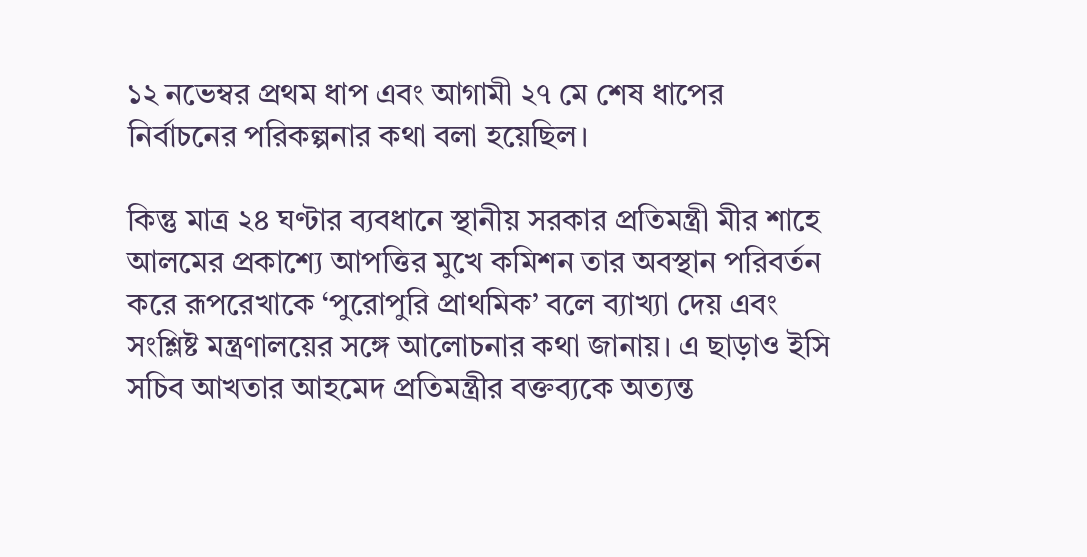১২ নভেম্বর প্রথম ধাপ এবং আগামী ২৭ মে শেষ ধাপের নির্বাচনের পরিকল্পনার কথা বলা হয়েছিল।

কিন্তু মাত্র ২৪ ঘণ্টার ব্যবধানে স্থানীয় সরকার প্রতিমন্ত্রী মীর শাহে আলমের প্রকাশ্যে আপত্তির মুখে কমিশন তার অবস্থান পরিবর্তন করে রূপরেখাকে ‘পুরোপুরি প্রাথমিক’ বলে ব্যাখ্যা দেয় এবং সংশ্লিষ্ট মন্ত্রণালয়ের সঙ্গে আলোচনার কথা জানায়। এ ছাড়াও ইসি সচিব আখতার আহমেদ প্রতিমন্ত্রীর বক্তব্যকে অত্যন্ত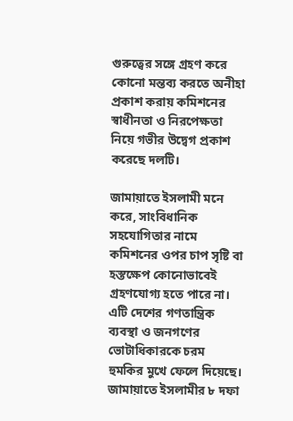গুরুত্বের সঙ্গে গ্রহণ করে কোনো মন্তব্য করতে অনীহা প্রকাশ করায় কমিশনের স্বাধীনতা ও নিরপেক্ষতা নিয়ে গভীর উদ্বেগ প্রকাশ করেছে দলটি।

জামায়াতে ইসলামী মনে করে, সাংবিধানিক সহযোগিতার নামে কমিশনের ওপর চাপ সৃষ্টি বা হস্তক্ষেপ কোনোভাবেই গ্রহণযোগ্য হতে পারে না। এটি দেশের গণতান্ত্রিক ব্যবস্থা ও জনগণের ভোটাধিকারকে চরম হুমকির মুখে ফেলে দিয়েছে। জামায়াতে ইসলামীর ৮ দফা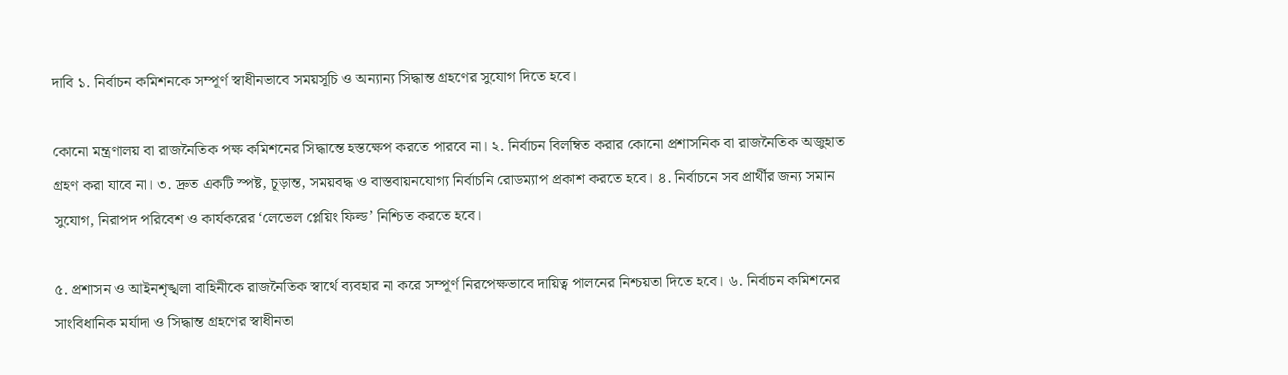দাবি ১. নির্বাচন কমিশনকে সম্পূর্ণ স্বাধীনভাবে সময়সূচি ও অন্যান্য সিদ্ধান্ত গ্রহণের সুযোগ দিতে হবে।

কোনো মন্ত্রণালয় বা রাজনৈতিক পক্ষ কমিশনের সিদ্ধান্তে হস্তক্ষেপ করতে পারবে না। ২. নির্বাচন বিলম্বিত করার কোনো প্রশাসনিক বা রাজনৈতিক অজুহাত গ্রহণ করা যাবে না। ৩. দ্রুত একটি স্পষ্ট, চূড়ান্ত, সময়বদ্ধ ও বাস্তবায়নযোগ্য নির্বাচনি রোডম্যাপ প্রকাশ করতে হবে। ৪. নির্বাচনে সব প্রার্থীর জন্য সমান সুযোগ, নিরাপদ পরিবেশ ও কার্যকরের ‘লেভেল প্লেয়িং ফিল্ড’ নিশ্চিত করতে হবে।

৫. প্রশাসন ও আইনশৃঙ্খলা বাহিনীকে রাজনৈতিক স্বার্থে ব্যবহার না করে সম্পূর্ণ নিরপেক্ষভাবে দায়িত্ব পালনের নিশ্চয়তা দিতে হবে। ৬. নির্বাচন কমিশনের সাংবিধানিক মর্যাদা ও সিদ্ধান্ত গ্রহণের স্বাধীনতা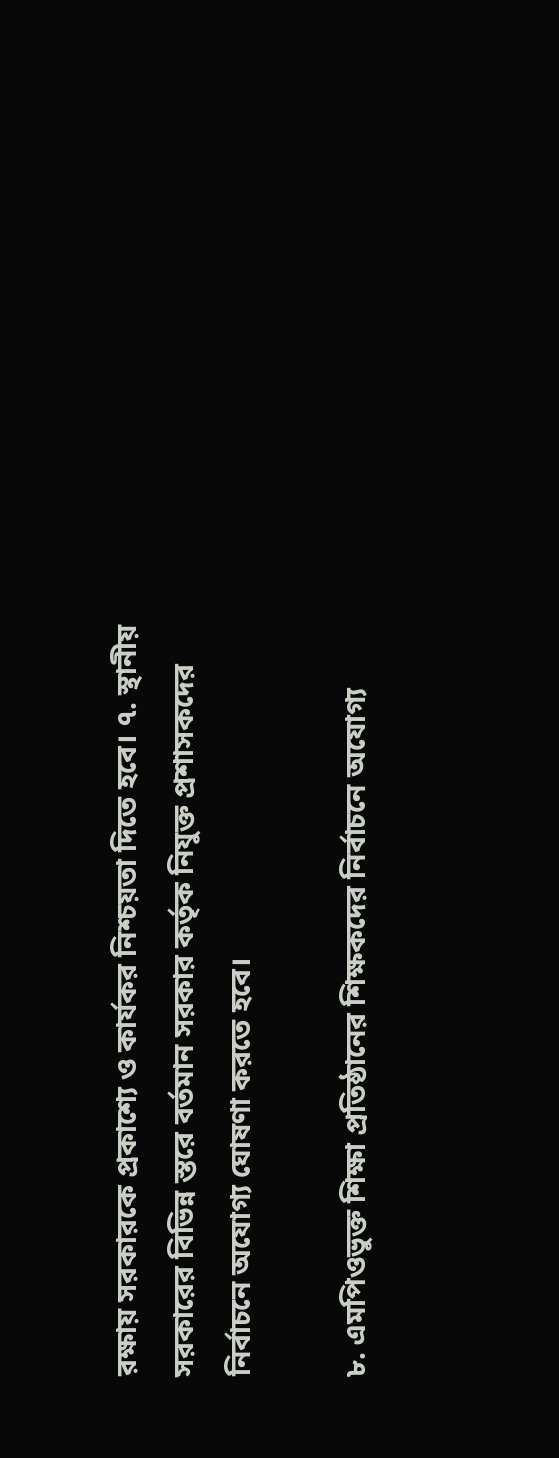রক্ষায় সরকারকে প্রকাশ্যে ও কার্যকর নিশ্চয়তা দিতে হবে। ৭. স্থানীয় সরকারের বিভিন্ন স্তরে বর্তমান সরকার কর্তৃক নিযুক্ত প্রশাসকদের নির্বাচনে অযোগ্য ঘোষণা করতে হবে।

৮. এমপিওভুক্ত শিক্ষা প্রতিষ্ঠানের শিক্ষকদের নির্বাচনে অযোগ্য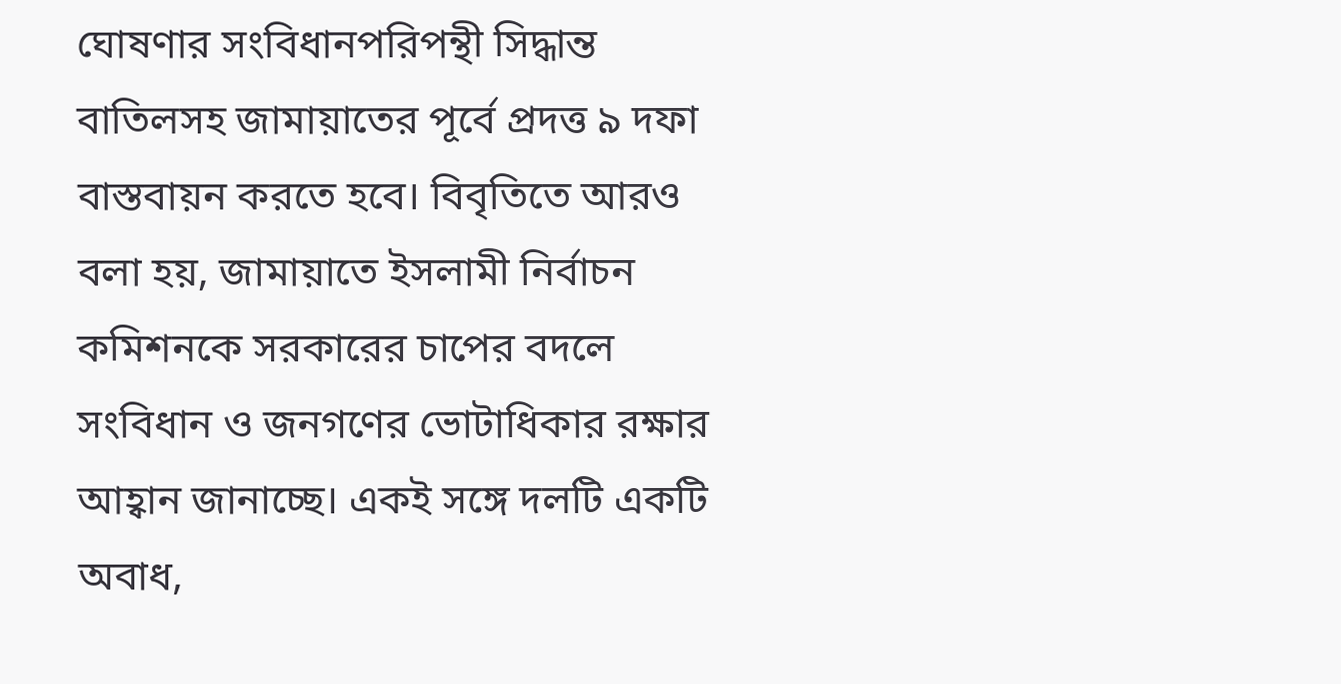ঘোষণার সংবিধানপরিপন্থী সিদ্ধান্ত বাতিলসহ জামায়াতের পূর্বে প্রদত্ত ৯ দফা বাস্তবায়ন করতে হবে। বিবৃতিতে আরও বলা হয়, জামায়াতে ইসলামী নির্বাচন কমিশনকে সরকারের চাপের বদলে সংবিধান ও জনগণের ভোটাধিকার রক্ষার আহ্বান জানাচ্ছে। একই সঙ্গে দলটি একটি অবাধ,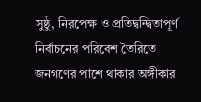সুষ্ঠু, নিরপেক্ষ ও প্রতিদ্বন্দ্বিতাপূর্ণ নির্বাচনের পরিবেশ তৈরিতে জনগণের পাশে থাকার অঙ্গীকার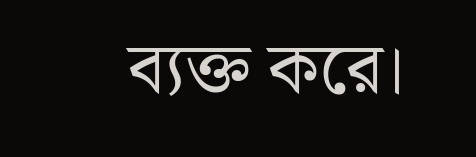ব্যক্ত করে।